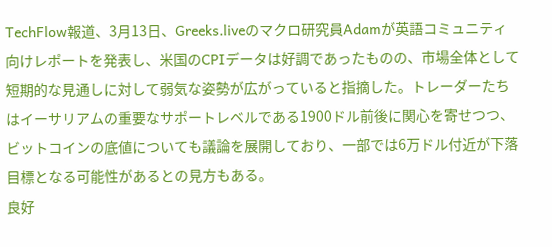TechFlow報道、3月13日、Greeks.liveのマクロ研究員Adamが英語コミュニティ向けレポートを発表し、米国のCPIデータは好調であったものの、市場全体として短期的な見通しに対して弱気な姿勢が広がっていると指摘した。トレーダーたちはイーサリアムの重要なサポートレベルである1900ドル前後に関心を寄せつつ、ビットコインの底値についても議論を展開しており、一部では6万ドル付近が下落目標となる可能性があるとの見方もある。
良好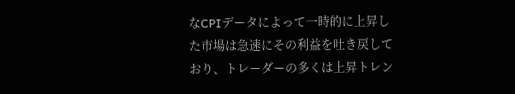なCPIデータによって一時的に上昇した市場は急速にその利益を吐き戻しており、トレーダーの多くは上昇トレン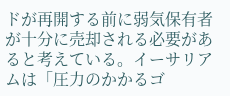ドが再開する前に弱気保有者が十分に売却される必要があると考えている。イーサリアムは「圧力のかかるゴ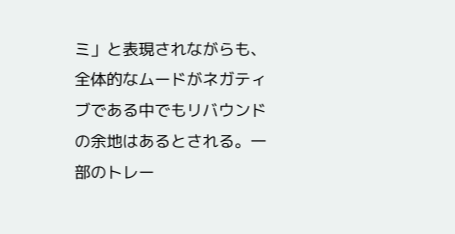ミ」と表現されながらも、全体的なムードがネガティブである中でもリバウンドの余地はあるとされる。一部のトレー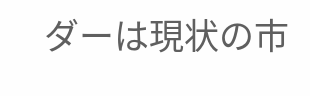ダーは現状の市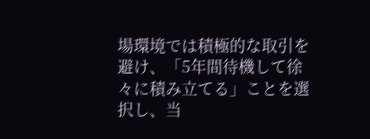場環境では積極的な取引を避け、「5年間待機して徐々に積み立てる」ことを選択し、当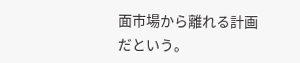面市場から離れる計画だという。